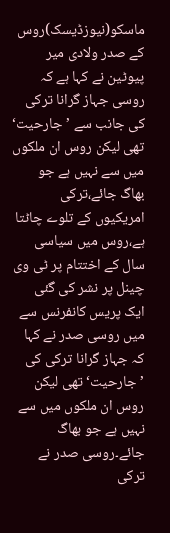ماسکو(نیوزڈیسک)روس کے صدر ولادی میر پیوٹین نے کہا ہے کہ روسی جہاز گرانا ترکی کی جانب سے ’جارحیت‘ تھی لیکن روس ان ملکوں میں سے نہیں ہے جو بھاگ جائے،ترکی امریکیوں کے تلوے چاٹتا ہے،روس میں سیاسی سال کے اختتام پر ٹی وی چینل پر نشر کی گئی ایک پریس کانفرنس سے میں روسی صدر نے کہا کہ جہاز گرانا ترکی کی ’جارحیت‘ تھی لیکن روس ان ملکوں میں سے نہیں ہے جو بھاگ جائے۔روسی صدر نے ترکی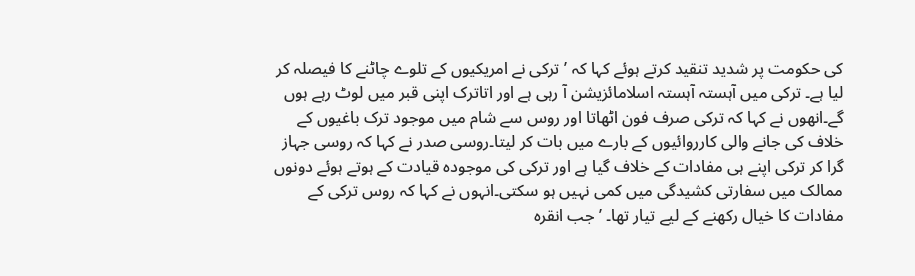کی حکومت پر شدید تنقید کرتے ہوئے کہا کہ ’ترکی نے امریکیوں کے تلوے چاٹنے کا فیصلہ کر لیا ہے۔ ترکی میں آہستہ آہستہ اسلامائزیشن آ رہی ہے اور اتاترک اپنی قبر میں لوٹ رہے ہوں گے۔انھوں نے کہا کہ ترکی صرف فون اٹھاتا اور روس سے شام میں موجود ترک باغیوں کے خلاف کی جانے والی کارروائیوں کے بارے میں بات کر لیتا۔روسی صدر نے کہا کہ روسی جہاز گرا کر ترکی اپنے ہی مفادات کے خلاف گیا ہے اور ترکی کی موجودہ قیادت کے ہوتے ہوئے دونوں ممالک میں سفارتی کشیدگی میں کمی نہیں ہو سکتی۔انہوں نے کہا کہ روس ترکی کے مفادات کا خیال رکھنے کے لیے تیار تھا۔ ’جب انقرہ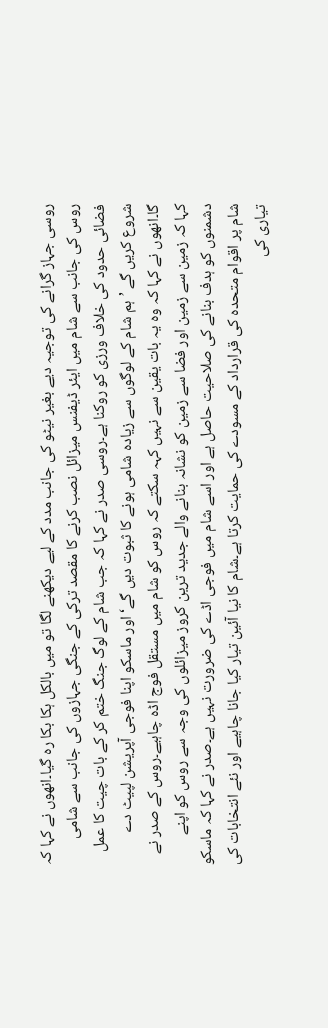روسی جہاز گرانے کی توجیہ دیے بغیر نیٹو کی جانب مدد کے لیے دیکھنے لگا تو میں بالکل ہکا بکا رہ گیا۔انھوں نے کہا کہ روس کی جانب سے شام میں ایئر ڈیفنس میزائل نصب کرنے کا مقصد ترکی کے جنگی جہازوں کی جانب سے شامی فضائی حدود کی خلاف ورزی کو روکنا ہے۔روسی صدر نے کہا کہ جب شام کے لوگ جنگ ختم کر کے بات چیت کا عمل شروع کریں گے ’ہم شام کے لوگوں سے زیادہ شامی ہونے کا ثبوت دیں گے‘ اور ماسکو اپنا فوجی آپریشن لپیٹ دے گا۔انھوں نے کہا کہ وہ یہ بات یقین سے نہیں کہہ سکتے کہ روس کو شام میں مستقل فوج اڈہ چاہیے۔روس کے صدر نے کہا کہ زمین سے زمین اور فضا سے زمین کو نشانہ بنانے والے جدید ترین کروز میزائلوں کی وجہ سے روس کو اپنے دشمنوں کو ہدف بنانے کی صلاحیت حاصل ہے اور اسے شام میں فوجی اڈے کی ضرورت نہیں ہے۔صدر نے کہا کہ ماسکو شام پر اقوام متحدہ کی قرارداد کے مسودے کی حمایت کرتا ہے۔شام کا نیا آئین تیار کیا جانا چاہیے اور نئے انتخابات کی تیاری کی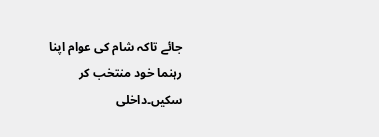جائے تاکہ شام کی عوام اپنا رہنما خود منتخب کر سکیں۔داخلی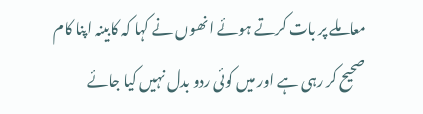معاملے پر بات کرتے ہوئے انھوں نے کہا کہ کابینہ اپنا کام صحیح کر رہی ہے اور میں کوئی ردو بدل نہیں کیا جائے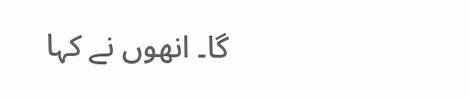گا۔ انھوں نے کہا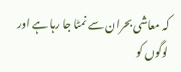کہ معاشی بحران سے نمٹا جا رہا ہے اور لوگوں کو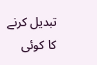تبدیل کرنے کا کوئی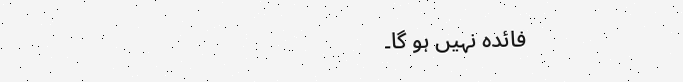فائدہ نہیں ہو گا۔